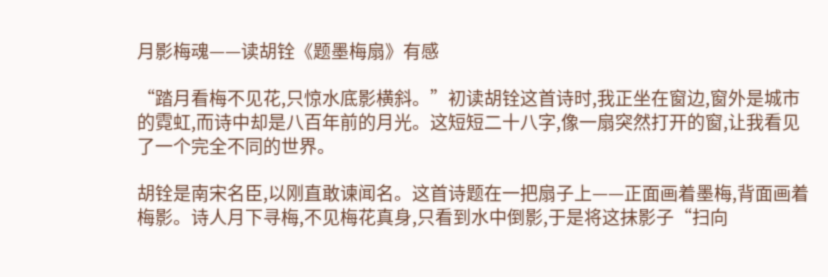月影梅魂——读胡铨《题墨梅扇》有感

“踏月看梅不见花,只惊水底影横斜。”初读胡铨这首诗时,我正坐在窗边,窗外是城市的霓虹,而诗中却是八百年前的月光。这短短二十八字,像一扇突然打开的窗,让我看见了一个完全不同的世界。

胡铨是南宋名臣,以刚直敢谏闻名。这首诗题在一把扇子上——正面画着墨梅,背面画着梅影。诗人月下寻梅,不见梅花真身,只看到水中倒影,于是将这抹影子“扫向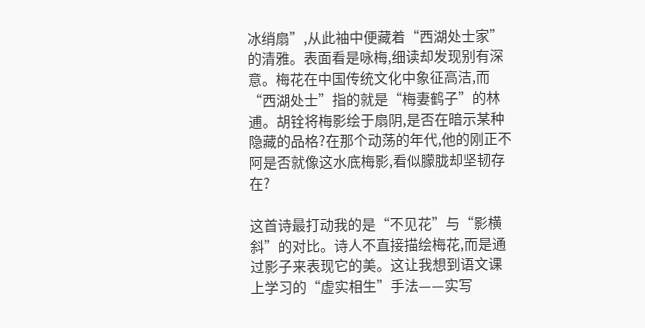冰绡扇”,从此袖中便藏着“西湖处士家”的清雅。表面看是咏梅,细读却发现别有深意。梅花在中国传统文化中象征高洁,而“西湖处士”指的就是“梅妻鹤子”的林逋。胡铨将梅影绘于扇阴,是否在暗示某种隐藏的品格?在那个动荡的年代,他的刚正不阿是否就像这水底梅影,看似朦胧却坚韧存在?

这首诗最打动我的是“不见花”与“影横斜”的对比。诗人不直接描绘梅花,而是通过影子来表现它的美。这让我想到语文课上学习的“虚实相生”手法——实写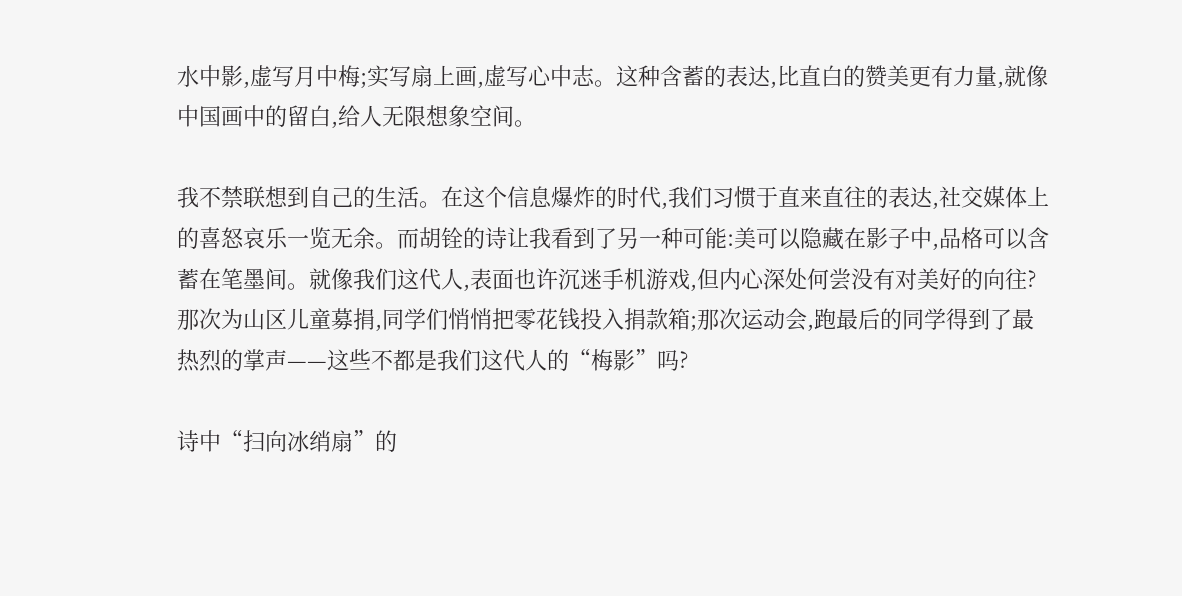水中影,虚写月中梅;实写扇上画,虚写心中志。这种含蓄的表达,比直白的赞美更有力量,就像中国画中的留白,给人无限想象空间。

我不禁联想到自己的生活。在这个信息爆炸的时代,我们习惯于直来直往的表达,社交媒体上的喜怒哀乐一览无余。而胡铨的诗让我看到了另一种可能:美可以隐藏在影子中,品格可以含蓄在笔墨间。就像我们这代人,表面也许沉迷手机游戏,但内心深处何尝没有对美好的向往?那次为山区儿童募捐,同学们悄悄把零花钱投入捐款箱;那次运动会,跑最后的同学得到了最热烈的掌声——这些不都是我们这代人的“梅影”吗?

诗中“扫向冰绡扇”的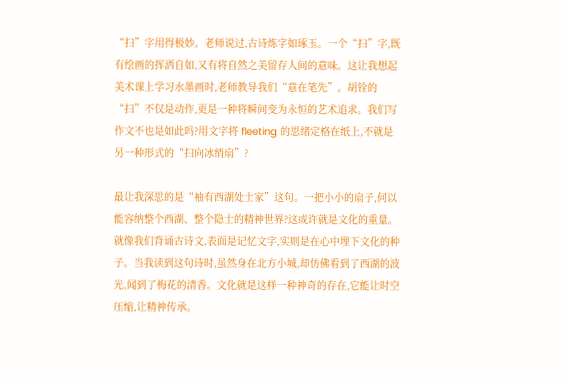“扫”字用得极妙。老师说过,古诗炼字如琢玉。一个“扫”字,既有绘画的挥洒自如,又有将自然之美留存人间的意味。这让我想起美术课上学习水墨画时,老师教导我们“意在笔先”。胡铨的“扫”不仅是动作,更是一种将瞬间变为永恒的艺术追求。我们写作文不也是如此吗?用文字将 fleeting 的思绪定格在纸上,不就是另一种形式的“扫向冰绡扇”?

最让我深思的是“袖有西湖处士家”这句。一把小小的扇子,何以能容纳整个西湖、整个隐士的精神世界?这或许就是文化的重量。就像我们背诵古诗文,表面是记忆文字,实则是在心中埋下文化的种子。当我读到这句诗时,虽然身在北方小城,却仿佛看到了西湖的波光,闻到了梅花的清香。文化就是这样一种神奇的存在,它能让时空压缩,让精神传承。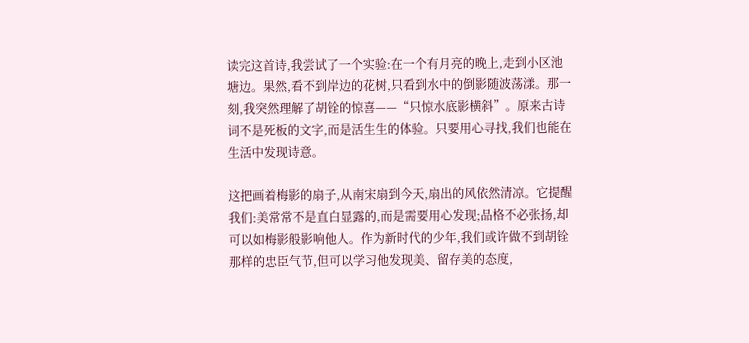读完这首诗,我尝试了一个实验:在一个有月亮的晚上,走到小区池塘边。果然,看不到岸边的花树,只看到水中的倒影随波荡漾。那一刻,我突然理解了胡铨的惊喜——“只惊水底影横斜”。原来古诗词不是死板的文字,而是活生生的体验。只要用心寻找,我们也能在生活中发现诗意。

这把画着梅影的扇子,从南宋扇到今天,扇出的风依然清凉。它提醒我们:美常常不是直白显露的,而是需要用心发现;品格不必张扬,却可以如梅影般影响他人。作为新时代的少年,我们或许做不到胡铨那样的忠臣气节,但可以学习他发现美、留存美的态度,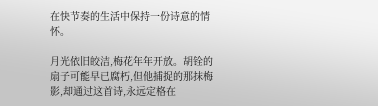在快节奏的生活中保持一份诗意的情怀。

月光依旧皎洁,梅花年年开放。胡铨的扇子可能早已腐朽,但他捕捉的那抹梅影,却通过这首诗,永远定格在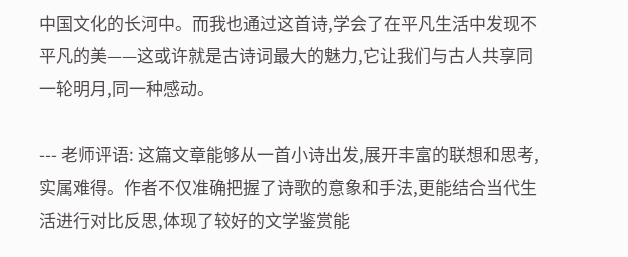中国文化的长河中。而我也通过这首诗,学会了在平凡生活中发现不平凡的美——这或许就是古诗词最大的魅力,它让我们与古人共享同一轮明月,同一种感动。

--- 老师评语: 这篇文章能够从一首小诗出发,展开丰富的联想和思考,实属难得。作者不仅准确把握了诗歌的意象和手法,更能结合当代生活进行对比反思,体现了较好的文学鉴赏能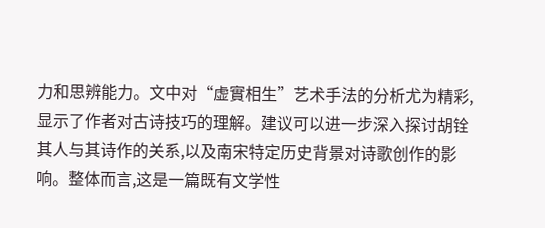力和思辨能力。文中对“虚實相生”艺术手法的分析尤为精彩,显示了作者对古诗技巧的理解。建议可以进一步深入探讨胡铨其人与其诗作的关系,以及南宋特定历史背景对诗歌创作的影响。整体而言,这是一篇既有文学性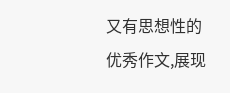又有思想性的优秀作文,展现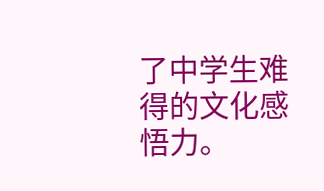了中学生难得的文化感悟力。